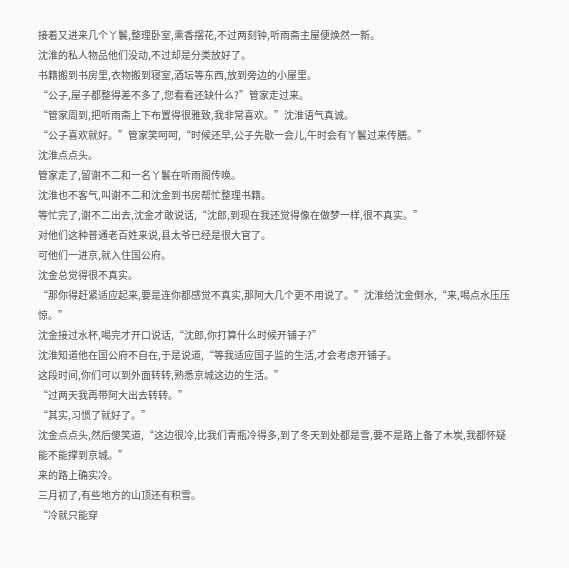接着又进来几个丫鬟,整理卧室,熏香摆花,不过两刻钟,听雨斋主屋便焕然一新。
沈淮的私人物品他们没动,不过却是分类放好了。
书籍搬到书房里,衣物搬到寝室,酒坛等东西,放到旁边的小屋里。
“公子,屋子都整得差不多了,您看看还缺什么?”管家走过来。
“管家周到,把听雨斋上下布置得很雅致,我非常喜欢。”沈淮语气真诚。
“公子喜欢就好。”管家笑呵呵,“时候还早,公子先歇一会儿,午时会有丫鬟过来传膳。”
沈淮点点头。
管家走了,留谢不二和一名丫鬟在听雨阁传唤。
沈淮也不客气,叫谢不二和沈金到书房帮忙整理书籍。
等忙完了,谢不二出去,沈金才敢说话,“沈郎,到现在我还觉得像在做梦一样,很不真实。”
对他们这种普通老百姓来说,县太爷已经是很大官了。
可他们一进京,就入住国公府。
沈金总觉得很不真实。
“那你得赶紧适应起来,要是连你都感觉不真实,那阿大几个更不用说了。”沈淮给沈金倒水,“来,喝点水压压惊。”
沈金接过水杯,喝完才开口说话,“沈郎,你打算什么时候开铺子?”
沈淮知道他在国公府不自在,于是说道,“等我适应国子监的生活,才会考虑开铺子。
这段时间,你们可以到外面转转,熟悉京城这边的生活。”
“过两天我再带阿大出去转转。”
“其实,习惯了就好了。”
沈金点点头,然后傻笑道,“这边很冷,比我们青瓶冷得多,到了冬天到处都是雪,要不是路上备了木炭,我都怀疑能不能撑到京城。”
来的路上确实冷。
三月初了,有些地方的山顶还有积雪。
“冷就只能穿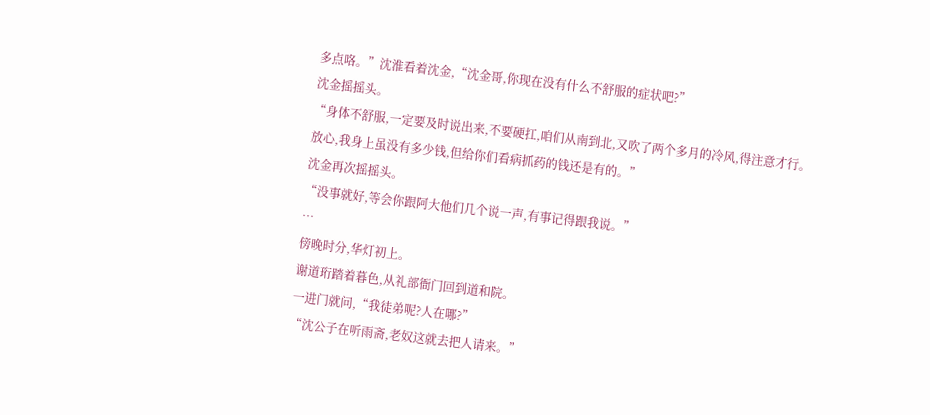多点咯。”沈淮看着沈金,“沈金哥,你现在没有什么不舒服的症状吧?”
沈金摇摇头。
“身体不舒服,一定要及时说出来,不要硬扛,咱们从南到北,又吹了两个多月的冷风,得注意才行。
放心,我身上虽没有多少钱,但给你们看病抓药的钱还是有的。”
沈金再次摇摇头。
“没事就好,等会你跟阿大他们几个说一声,有事记得跟我说。”
…
傍晚时分,华灯初上。
谢道珩踏着暮色,从礼部衙门回到道和院。
一进门就问,“我徒弟呢?人在哪?”
“沈公子在听雨斋,老奴这就去把人请来。”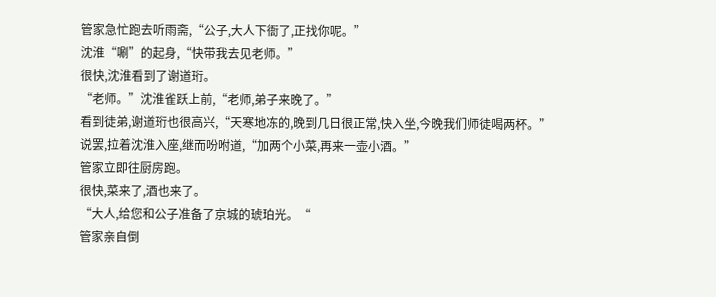管家急忙跑去听雨斋,“公子,大人下衙了,正找你呢。”
沈淮“唰”的起身,“快带我去见老师。”
很快,沈淮看到了谢道珩。
“老师。”沈淮雀跃上前,“老师,弟子来晚了。”
看到徒弟,谢道珩也很高兴,“天寒地冻的,晚到几日很正常,快入坐,今晚我们师徒喝两杯。”
说罢,拉着沈淮入座,继而吩咐道,“加两个小菜,再来一壶小酒。”
管家立即往厨房跑。
很快,菜来了,酒也来了。
“大人,给您和公子准备了京城的琥珀光。“
管家亲自倒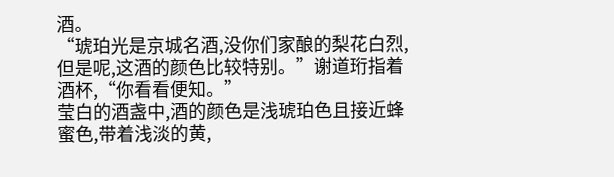酒。
“琥珀光是京城名酒,没你们家酿的梨花白烈,但是呢,这酒的颜色比较特别。”谢道珩指着酒杯,“你看看便知。”
莹白的酒盏中,酒的颜色是浅琥珀色且接近蜂蜜色,带着浅淡的黄,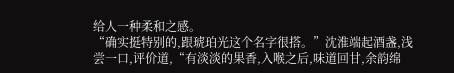给人一种柔和之感。
“确实挺特别的,跟琥珀光这个名字很搭。”沈淮端起酒盏,浅尝一口,评价道,“有淡淡的果香,入喉之后,味道回甘,余韵绵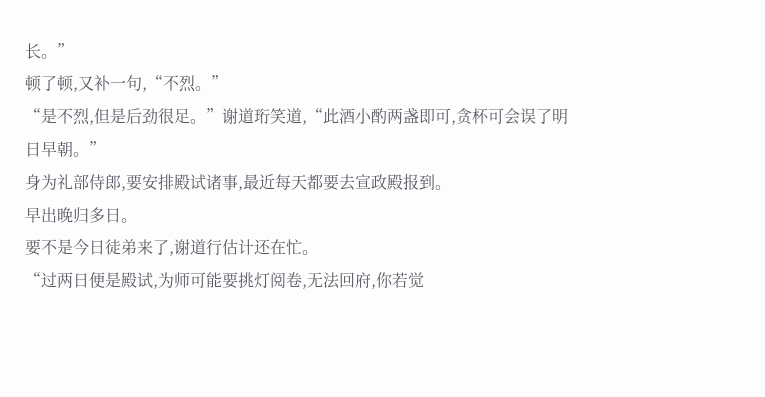长。”
顿了顿,又补一句,“不烈。”
“是不烈,但是后劲很足。”谢道珩笑道,“此酒小酌两盏即可,贪杯可会误了明日早朝。”
身为礼部侍郎,要安排殿试诸事,最近每天都要去宣政殿报到。
早出晚归多日。
要不是今日徒弟来了,谢道行估计还在忙。
“过两日便是殿试,为师可能要挑灯阅卷,无法回府,你若觉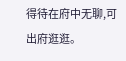得待在府中无聊,可出府逛逛。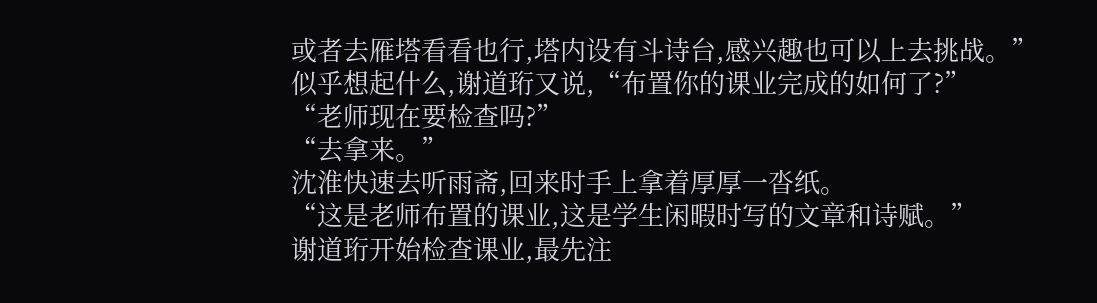或者去雁塔看看也行,塔内设有斗诗台,感兴趣也可以上去挑战。”
似乎想起什么,谢道珩又说,“布置你的课业完成的如何了?”
“老师现在要检查吗?”
“去拿来。”
沈淮快速去听雨斋,回来时手上拿着厚厚一沓纸。
“这是老师布置的课业,这是学生闲暇时写的文章和诗赋。”
谢道珩开始检查课业,最先注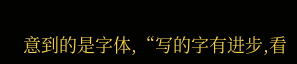意到的是字体,“写的字有进步,看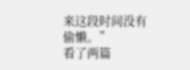来这段时间没有偷懒。”
看了两篇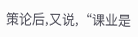策论后,又说,“课业是